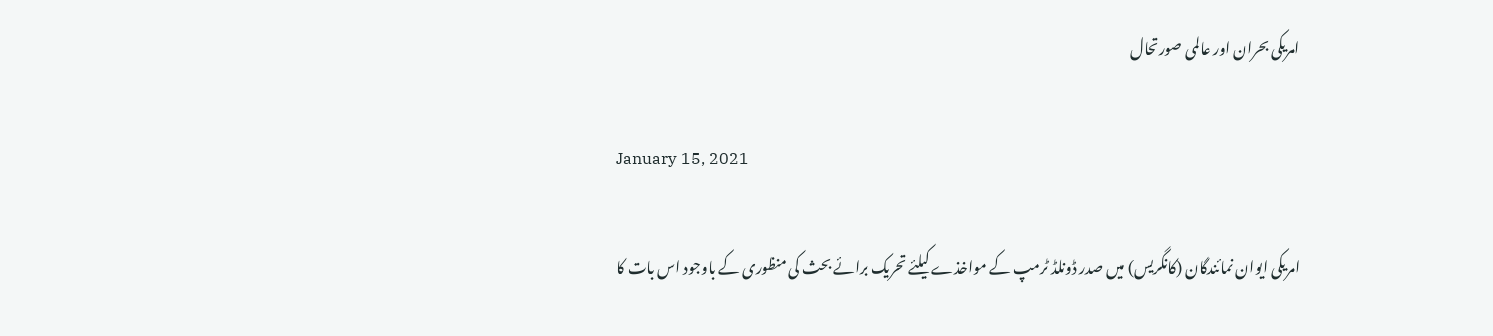امریکی بحران اور عالمی صورتحال

January 15, 2021

امریکی ایوان نمائندگان (کانگریس) میں صدر ڈونلڈ ٹرمپ کے مواخذے کیلئے تحریک برائے بحث کی منظوری کے باوجود اس بات کا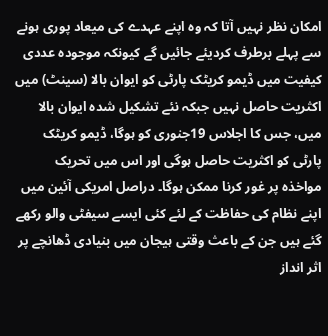امکان نظر نہیں آتا کہ وہ اپنے عہدے کی میعاد پوری ہونے سے پہلے برطرف کردیئے جائیں گے کیونکہ موجودہ عددی کیفیت میں ڈیمو کریٹک پارٹی کو ایوان بالا (سینٹ) میں اکثریت حاصل نہیں جبکہ نئے تشکیل شدہ ایوان بالا میں، جس کا اجلاس 19جنوری کو ہوگا، ڈیمو کریٹک پارٹی کو اکثریت حاصل ہوگی اور اس میں تحریک مواخذہ پر غور کرنا ممکن ہوگا۔ دراصل امریکی آئین میں اپنے نظام کی حفاظت کے لئے کئی ایسے سیفٹی والو رکھے گئے ہیں جن کے باعث وقتی ہیجان میں بنیادی ڈھانچے پر اثر انداز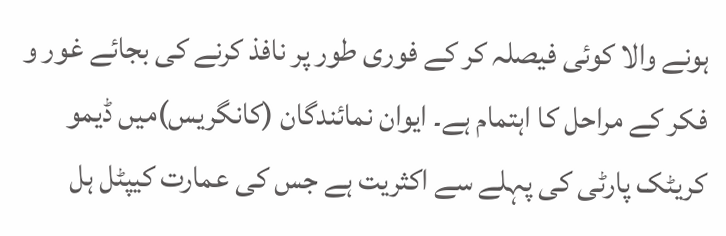ہونے والا کوئی فیصلہ کر کے فوری طور پر نافذ کرنے کی بجائے غور و فکر کے مراحل کا اہتمام ہے۔ ایوان نمائندگان (کانگریس)میں ڈیمو کریٹک پارٹی کی پہلے سے اکثریت ہے جس کی عمارت کیپٹل ہل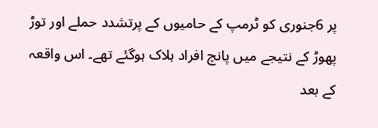پر 6جنوری کو ٹرمپ کے حامیوں کے پرتشدد حملے اور توڑ پھوڑ کے نتیجے میں پانچ افراد ہلاک ہوگئے تھے۔ اس واقعہ کے بعد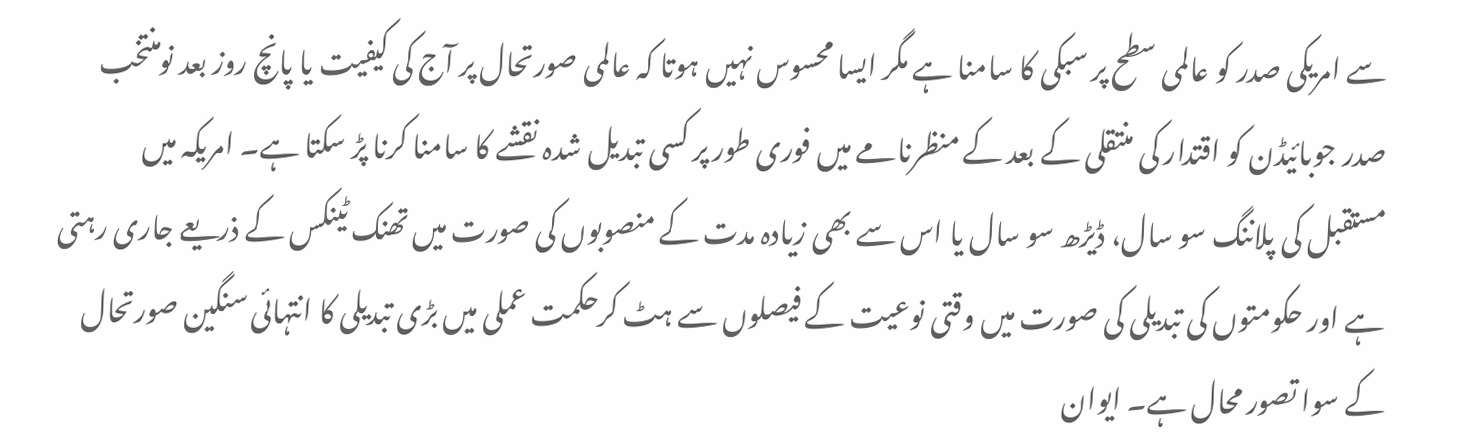سے امریکی صدر کو عالمی سطح پر سبکی کا سامنا ہے مگر ایسا محسوس نہیں ہوتا کہ عالمی صورتحال پر آج کی کیفیت یا پانچ روز بعد نومنتخب صدر جوبائیڈن کو اقتدار کی منتقلی کے بعد کے منظرنامے میں فوری طور پر کسی تبدیل شدہ نقشے کا سامنا کرنا پڑ سکتا ہے۔ امریکہ میں مستقبل کی پلاننگ سو سال، ڈیڑھ سو سال یا اس سے بھی زیادہ مدت کے منصوبوں کی صورت میں تھنک ٹینکس کے ذریعے جاری رہتی ہے اور حکومتوں کی تبدیلی کی صورت میں وقتی نوعیت کے فیصلوں سے ہٹ کرحکمت عملی میں بڑی تبدیلی کا انتہائی سنگین صورتحال کے سوا تصور محال ہے۔ ایوان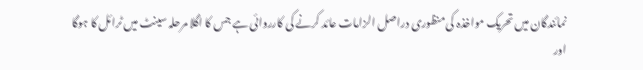نمائندگان میں تحریک مواخذہ کی منظوری دراصل الزامات عائد کرنے کی کارروائی ہے جس کا اگلا مرحلہ سینٹ میں ٹرائل کا ہوگا اور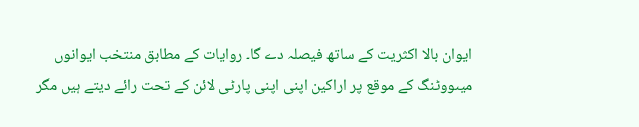ایوان بالا اکثریت کے ساتھ فیصلہ دے گا۔ روایات کے مطابق منتخب ایوانوں میںووٹنگ کے موقع پر اراکین اپنی اپنی پارٹی لائن کے تحت رائے دیتے ہیں مگر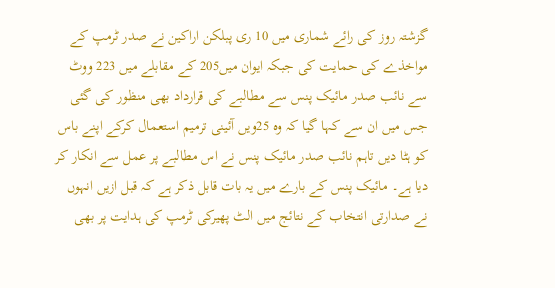گزشتہ روز کی رائے شماری میں 10 ری پبلکن اراکین نے صدر ٹرمپ کے مواخذے کی حمایت کی جبکہ ایوان میں205 کے مقابلے میں 223 ووٹ سے نائب صدر مائیک پنس سے مطالبے کی قرارداد بھی منظور کی گئی جس میں ان سے کہا گیا کہ وہ 25ویں آئینی ترمیم استعمال کرکے اپنے باس کو ہٹا دیں تاہم نائب صدر مائیک پنس نے اس مطالبے پر عمل سے انکار کر دیا ہے۔ مائیک پنس کے بارے میں یہ بات قابل ذکر ہے کہ قبل ازیں انہوں نے صدارتی انتخاب کے نتائج میں الٹ پھیرکی ٹرمپ کی ہدایت پر بھی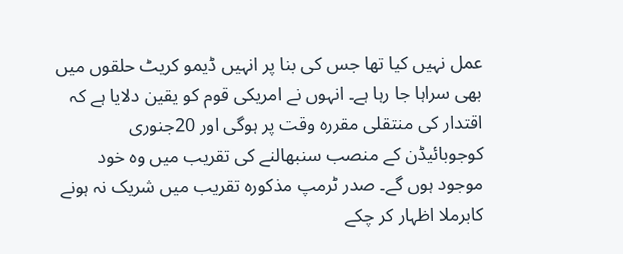عمل نہیں کیا تھا جس کی بنا پر انہیں ڈیمو کریٹ حلقوں میں بھی سراہا جا رہا ہے۔ انہوں نے امریکی قوم کو یقین دلایا ہے کہ اقتدار کی منتقلی مقررہ وقت پر ہوگی اور 20جنوری کوجوبائیڈن کے منصب سنبھالنے کی تقریب میں وہ خود موجود ہوں گے۔ صدر ٹرمپ مذکورہ تقریب میں شریک نہ ہونے کابرملا اظہار کر چکے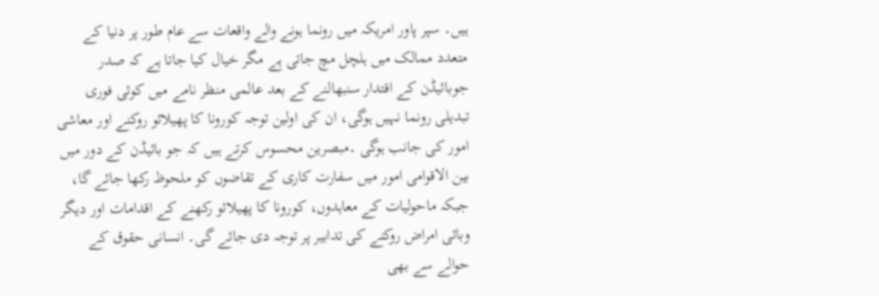ہیں۔ سپر پاور امریکہ میں رونما ہونے والے واقعات سے عام طور پر دنیا کے متعدد ممالک میں ہلچل مچ جاتی ہے مگر خیال کیا جاتا ہے کہ صدر جوبائیڈن کے اقتدار سنبھالنے کے بعد عالمی منظر نامے میں کوئی فوری تبدیلی رونما نہیں ہوگی، ان کی اولین توجہ کورونا کا پھیلائو روکنے اور معاشی امور کی جانب ہوگی ۔مبصرین محسوس کرتے ہیں کہ جو بائیڈن کے دور میں بین الاقوامی امور میں سفارت کاری کے تقاضوں کو ملحوظ رکھا جائے گا، جبکہ ماحولیات کے معاہدوں، کورونا کا پھیلائو رکھنے کے اقدامات اور دیگر وبائی امراض روکنے کی تدابیر پر توجہ دی جائے گی۔ انسانی حقوق کے حوالے سے بھی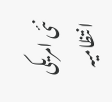نئی امریکی انتظامیہ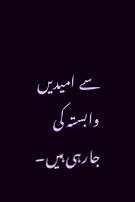سے امیدیں وابستہ کی جارہی ہیں۔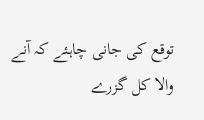توقع کی جانی چاہئے کہ آنے والا کل گزرے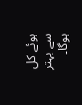ہوئے کل سے بہتر ہوگا۔